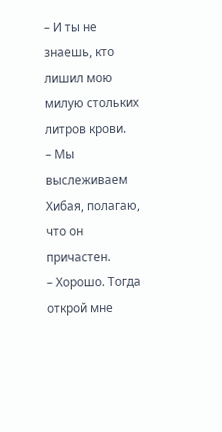– И ты не знаешь, кто лишил мою милую стольких литров крови.
– Мы выслеживаем Хибая, полагаю, что он причастен.
– Хорошо. Тогда открой мне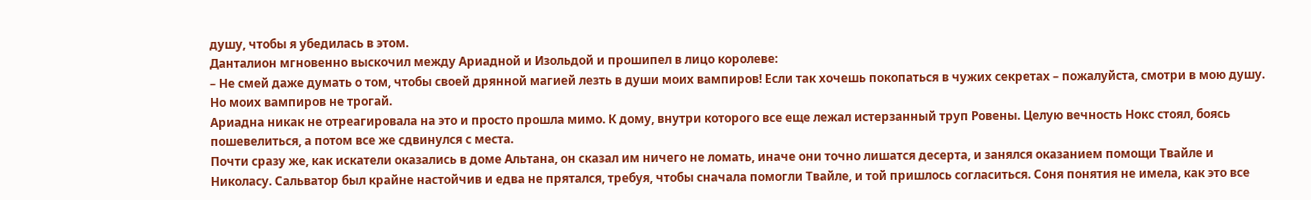душу, чтобы я убедилась в этом.
Данталион мгновенно выскочил между Ариадной и Изольдой и прошипел в лицо королеве:
– Не смей даже думать о том, чтобы своей дрянной магией лезть в души моих вампиров! Если так хочешь покопаться в чужих секретах – пожалуйста, смотри в мою душу. Но моих вампиров не трогай.
Ариадна никак не отреагировала на это и просто прошла мимо. К дому, внутри которого все еще лежал истерзанный труп Ровены. Целую вечность Нокс стоял, боясь пошевелиться, а потом все же сдвинулся с места.
Почти сразу же, как искатели оказались в доме Альтана, он сказал им ничего не ломать, иначе они точно лишатся десерта, и занялся оказанием помощи Твайле и Николасу. Сальватор был крайне настойчив и едва не прятался, требуя, чтобы сначала помогли Твайле, и той пришлось согласиться. Соня понятия не имела, как это все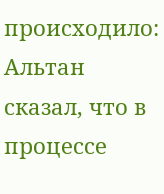происходило: Альтан сказал, что в процессе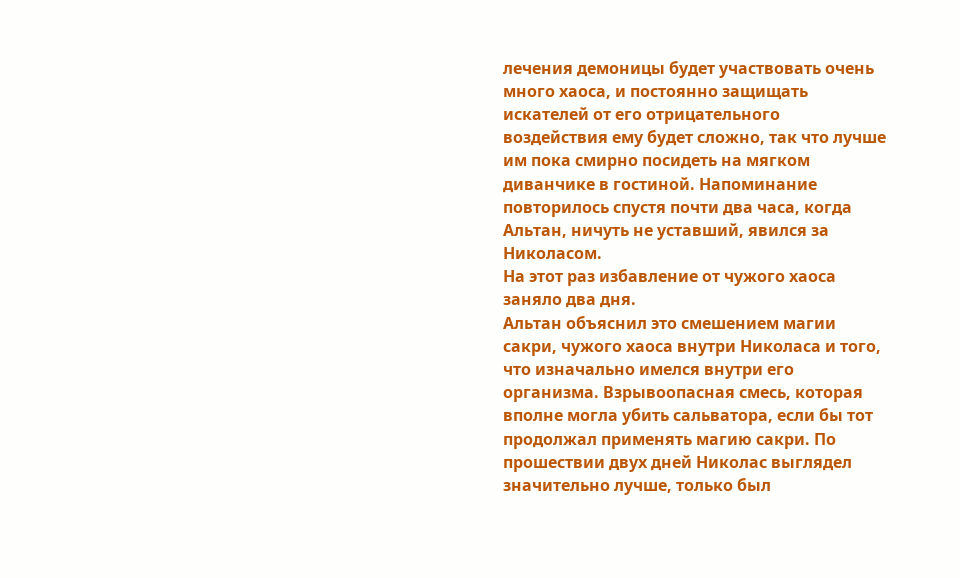лечения демоницы будет участвовать очень много хаоса, и постоянно защищать искателей от его отрицательного воздействия ему будет сложно, так что лучше им пока смирно посидеть на мягком диванчике в гостиной. Напоминание повторилось спустя почти два часа, когда Альтан, ничуть не уставший, явился за Николасом.
На этот раз избавление от чужого хаоса заняло два дня.
Альтан объяснил это смешением магии сакри, чужого хаоса внутри Николаса и того, что изначально имелся внутри его организма. Взрывоопасная смесь, которая вполне могла убить сальватора, если бы тот продолжал применять магию сакри. По прошествии двух дней Николас выглядел значительно лучше, только был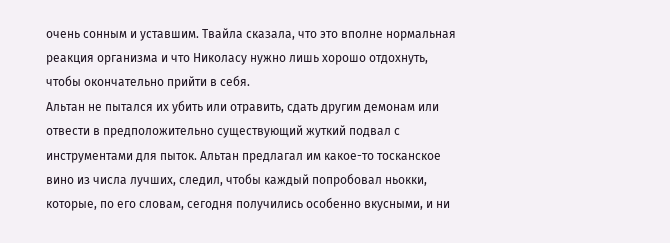очень сонным и уставшим. Твайла сказала, что это вполне нормальная реакция организма и что Николасу нужно лишь хорошо отдохнуть, чтобы окончательно прийти в себя.
Альтан не пытался их убить или отравить, сдать другим демонам или отвести в предположительно существующий жуткий подвал с инструментами для пыток. Альтан предлагал им какое-то тосканское вино из числа лучших, следил, чтобы каждый попробовал ньокки, которые, по его словам, сегодня получились особенно вкусными, и ни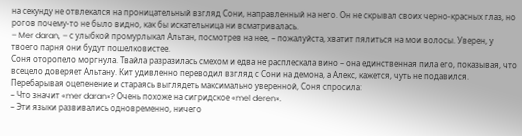на секунду не отвлекался на проницательный взгляд Сони, направленный на него. Он не скрывал своих черно-красных глаз, но рогов почему-то не было видно, как бы искательница ни всматривалась.
– Mer daran, – с улыбкой промурлыкал Альтан, посмотрев на нее, – пожалуйста, хватит пялиться на мои волосы. Уверен, у твоего парня они будут пошелковистее.
Соня оторопело моргнула. Твайла разразилась смехом и едва не расплескала вино – она единственная пила его, показывая, что всецело доверяет Альтану. Кит удивленно переводил взгляд с Сони на демона, а Алекс, кажется, чуть не подавился.
Перебарывая оцепенение и стараясь выглядеть максимально уверенной, Соня спросила:
– Что значит «mer daran»? Очень похоже на сигридское «mel deren».
– Эти языки развивались одновременно, ничего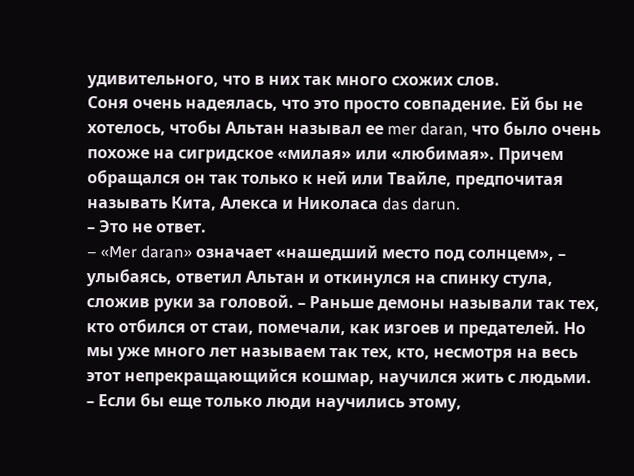удивительного, что в них так много схожих слов.
Соня очень надеялась, что это просто совпадение. Ей бы не хотелось, чтобы Альтан называл ее mer daran, что было очень похоже на сигридское «милая» или «любимая». Причем обращался он так только к ней или Твайле, предпочитая называть Кита, Алекса и Николаса das darun.
– Это не ответ.
– «Mer daran» означает «нашедший место под солнцем», – улыбаясь, ответил Альтан и откинулся на спинку стула, сложив руки за головой. – Раньше демоны называли так тех, кто отбился от стаи, помечали, как изгоев и предателей. Но мы уже много лет называем так тех, кто, несмотря на весь этот непрекращающийся кошмар, научился жить с людьми.
– Если бы еще только люди научились этому,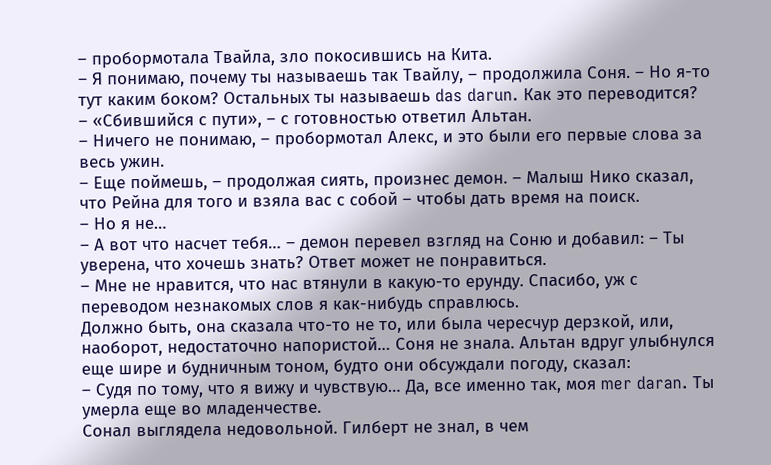– пробормотала Твайла, зло покосившись на Кита.
– Я понимаю, почему ты называешь так Твайлу, – продолжила Соня. – Но я-то тут каким боком? Остальных ты называешь das darun. Как это переводится?
– «Сбившийся с пути», – с готовностью ответил Альтан.
– Ничего не понимаю, – пробормотал Алекс, и это были его первые слова за весь ужин.
– Еще поймешь, – продолжая сиять, произнес демон. – Малыш Нико сказал, что Рейна для того и взяла вас с собой – чтобы дать время на поиск.
– Но я не…
– А вот что насчет тебя… – демон перевел взгляд на Соню и добавил: – Ты уверена, что хочешь знать? Ответ может не понравиться.
– Мне не нравится, что нас втянули в какую-то ерунду. Спасибо, уж с переводом незнакомых слов я как-нибудь справлюсь.
Должно быть, она сказала что-то не то, или была чересчур дерзкой, или, наоборот, недостаточно напористой… Соня не знала. Альтан вдруг улыбнулся еще шире и будничным тоном, будто они обсуждали погоду, сказал:
– Судя по тому, что я вижу и чувствую… Да, все именно так, моя mer daran. Ты умерла еще во младенчестве.
Сонал выглядела недовольной. Гилберт не знал, в чем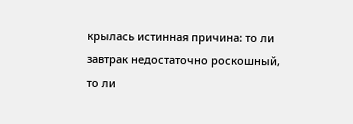крылась истинная причина: то ли завтрак недостаточно роскошный, то ли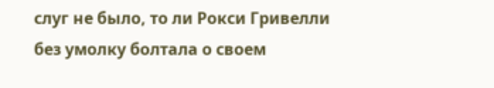слуг не было, то ли Рокси Гривелли без умолку болтала о своем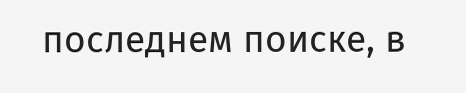последнем поиске, в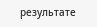результате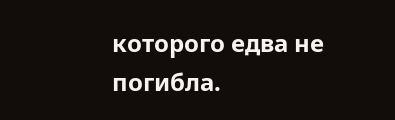которого едва не погибла.